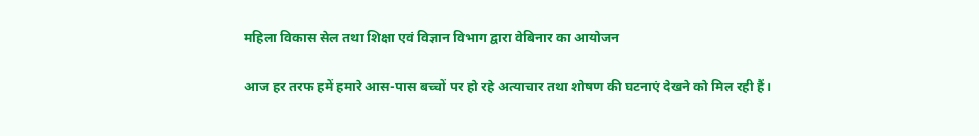महिला विकास सेल तथा शिक्षा एवं विज्ञान विभाग द्वारा वेबिनार का आयोजन

आज हर तरफ हमें हमारे आस-पास बच्चों पर हो रहे अत्याचार तथा शोषण की घटनाएं देखने को मिल रही हैं।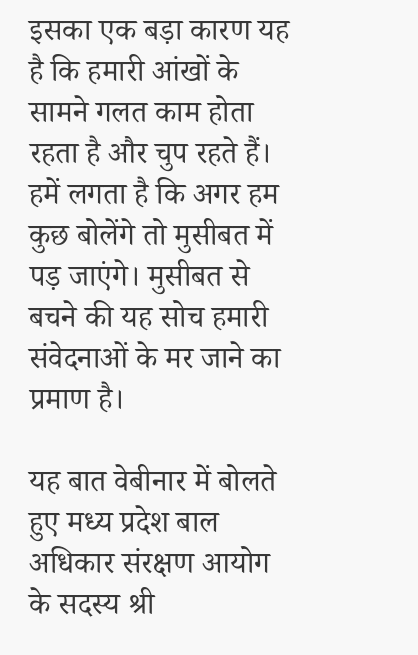इसका एक बड़ा कारण यह है कि हमारी आंखों के सामने गलत काम होता रहता है और चुप रहते हैं। हमें लगता है कि अगर हम कुछ बोलेंगे तो मुसीबत में पड़ जाएंगे। मुसीबत से बचने की यह सोच हमारी संवेदनाओं के मर जाने का प्रमाण है।

यह बात वेबीनार में बोलते हुए मध्य प्रदेश बाल अधिकार संरक्षण आयोग के सदस्य श्री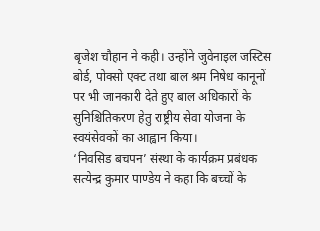बृजेश चौहान ने कही। उन्होंने जुवेनाइल जस्टिस बोर्ड, पोक्सो एक्ट तथा बाल श्रम निषेध कानूनों पर भी जानकारी देते हुए बाल अधिकारों के सुनिश्चितिकरण हेतु राष्ट्रीय सेवा योजना के स्वयंसेवकों का आह्वान किया।
‘निवसिड बचपन’ संस्था के कार्यक्रम प्रबंधक सत्येन्द्र कुमार पाण्डेय ने कहा कि बच्चों के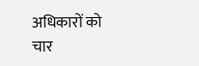अधिकारों को चार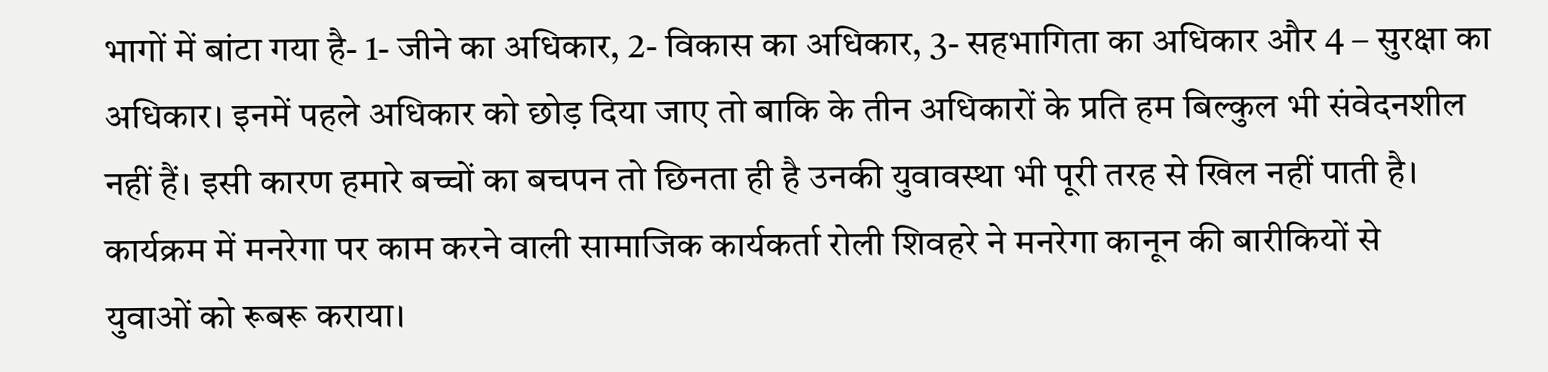भागों में बांटा गया है- 1- जीने का अधिकार, 2- विकास का अधिकार, 3- सहभागिता का अधिकार और 4 – सुरक्षा का अधिकार। इनमें पहले अधिकार को छोड़ दिया जाए तो बाकि के तीन अधिकारों के प्रति हम बिल्कुल भी संवेदनशील नहीं हैं। इसी कारण हमारे बच्चों का बचपन तो छिनता ही है उनकी युवावस्था भी पूरी तरह से खिल नहीं पाती है। कार्यक्रम में मनरेगा पर काम करने वाली सामाजिक कार्यकर्ता रोली शिवहरे ने मनरेगा कानून की बारीकियों से
युवाओं को रूबरू कराया।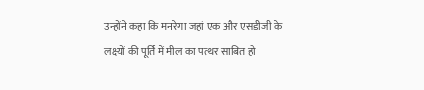उन्होंने कहा कि मनरेगा जहां एक और एसडीजी के लक्ष्यों की पूर्ति में मील का पत्थर साबित हो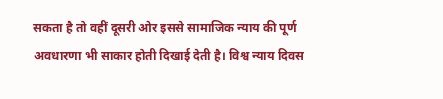सकता है तो वहीं दूसरी ओर इससे सामाजिक न्याय की पूर्ण अवधारणा भी साकार होती दिखाई देती है। विश्व न्याय दिवस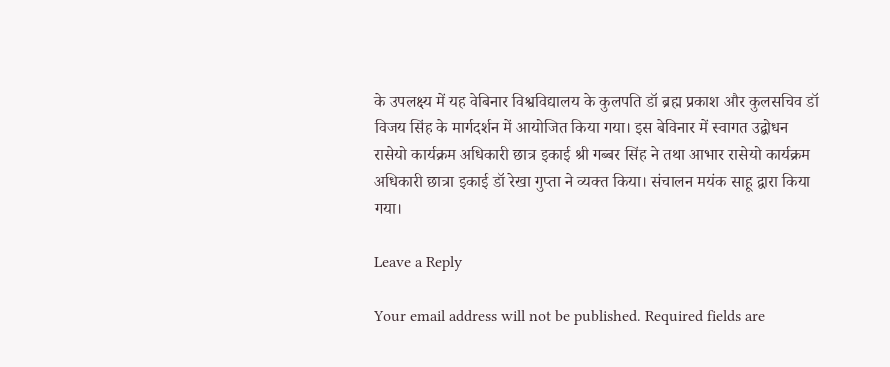के उपलक्ष्य में यह वेबिनार विश्वविद्यालय के कुलपति डॉ ब्रह्म प्रकाश और कुलसचिव डॉ विजय सिंह के मार्गदर्शन में आयोजित किया गया। इस बेविनार में स्वागत उद्बोधन रासेयो कार्यक्रम अधिकारी छात्र इकाई श्री गब्बर सिंह ने तथा आभार रासेयो कार्यक्रम अधिकारी छात्रा इकाई डॉ रेखा गुप्ता ने व्यक्त किया। संचालन मयंक साहू द्वारा किया गया।

Leave a Reply

Your email address will not be published. Required fields are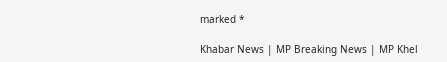marked *

Khabar News | MP Breaking News | MP Khel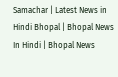Samachar | Latest News in Hindi Bhopal | Bhopal News In Hindi | Bhopal News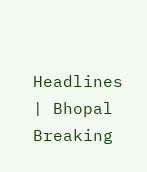Headlines | Bhopal Breaking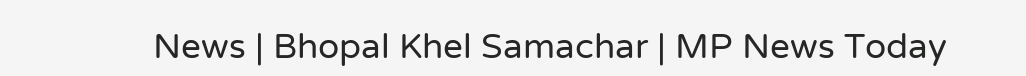News | Bhopal Khel Samachar | MP News Today